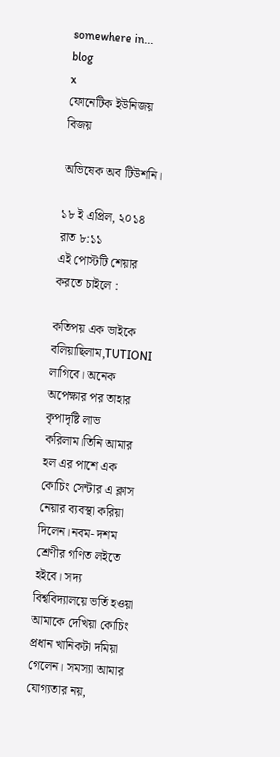somewhere in... blog
x
ফোনেটিক ইউনিজয় বিজয়

অভিষেক অব টিউশনি।

১৮ ই এপ্রিল, ২০১৪ রাত ৮:১১
এই পোস্টটি শেয়ার করতে চাইলে :

কতিপয় এক ভাইকে বলিয়াছিলাম,TUTIONI লাগিবে। অনেক অপেক্ষার পর তাহার কৃপাদৃষ্টি লাভ করিলাম।তিনি আমার হল এর পাশে এক কোচিং সেন্টার এ ক্লাস নেয়ার ব্যবস্থা করিয়া দিলেন।নবম- দশম শ্রেণীর গণিত লইতে হইবে। সদ্য বিশ্ববিদ্যালয়ে ভর্তি হওয়া আমাকে দেখিয়া কোচিং প্রধান খানিকটা দমিয়া গেলেন। সমস্যা আমার যোগ্যতার নয়,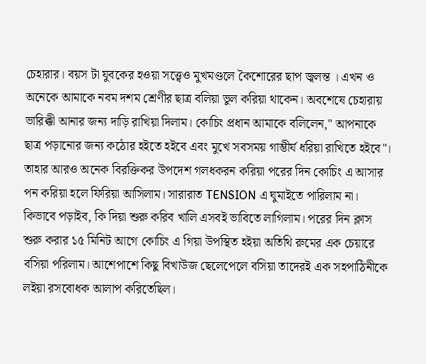চেহারার। বয়স টা যুবকের হওয়া সত্ত্বেও মুখমণ্ডলে কৈশোরের ছাপ জ্বলন্ত । এখন ও অনেকে আমাকে নবম দশম শ্রেণীর ছাত্র বলিয়া ভুল করিয়া থাকেন। অবশেষে চেহারায় ভারিক্কী আনার জন্য দাড়ি রাখিয়া দিলাম। কোচিং প্রধান আমাকে বলিলেন," আপনাকে ছাত্র পড়ানোর জন্য কঠোর হইতে হইবে এবং মুখে সবসময় গাম্ভীর্য ধরিয়া রাখিতে হইবে"। তাহার আরও অনেক বিরক্তিকর উপদেশ গলধকরন করিয়া পরের দিন কোচিং এ আসার পন করিয়া হলে ফিরিয়া আসিলাম। সারারাত TENSION এ ঘুমাইতে পারিলাম না। কিভাবে পড়াইব, কি দিয়া শুরু করিব খালি এসবই ভাবিতে লাগিলাম। পরের দিন ক্লাস শুরু করার ১৫ মিনিট আগে কোচিং এ গিয়া উপস্থিত হইয়া অতিথি রুমের এক চেয়ারে বসিয়া পরিলাম। আশেপাশে কিছু বিখাউজ ছেলেপেলে বসিয়া তাদেরই এক সহপাঠিনীকে লইয়া রসবোধক আলাপ করিতেছিল।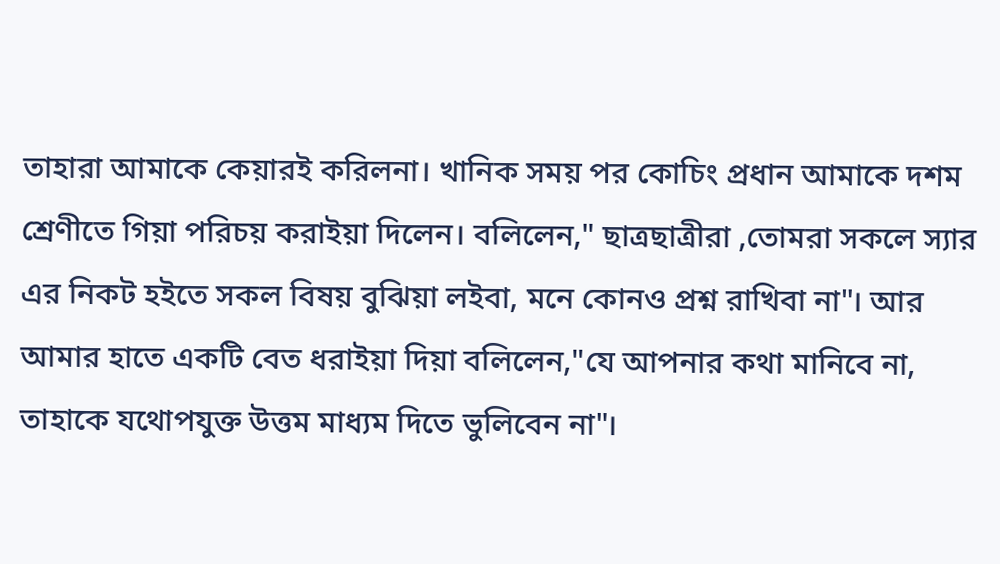তাহারা আমাকে কেয়ারই করিলনা। খানিক সময় পর কোচিং প্রধান আমাকে দশম শ্রেণীতে গিয়া পরিচয় করাইয়া দিলেন। বলিলেন," ছাত্রছাত্রীরা ,তোমরা সকলে স্যার এর নিকট হইতে সকল বিষয় বুঝিয়া লইবা, মনে কোনও প্রশ্ন রাখিবা না"। আর আমার হাতে একটি বেত ধরাইয়া দিয়া বলিলেন,"যে আপনার কথা মানিবে না, তাহাকে যথোপযুক্ত উত্তম মাধ্যম দিতে ভুলিবেন না"।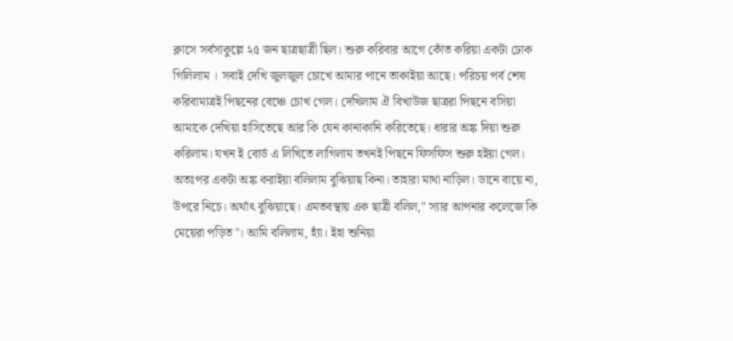ক্লাসে সর্বসাকুল্লে ২৫ জন ছাত্রছাত্রী ছিল। শুরু করিবার আগে কোঁত করিয়া একটা ঢোক গিলিলাম । সবাই দেখি জুলজুল চোখে আমার পানে তাকাইয়া আছে। পরিচয় পর্ব শেষ করিবামাত্রই পিছনের বেঞ্চে চোখ গেল। দেখিলাম ঐ বিখাউজ ছাত্ররা পিছনে বসিয়া আমাকে দেখিয়া হাসিতেছে আর কি যেন কানাকানি করিতেছে। ধারার অঙ্ক দিয়া শুরু করিলাম। যখন ই বোর্ড এ লিখিতে লাগিলাম তখনই পিছনে ফিসফিস শুরু হইয়া গেল। অতঃপর একটা অঙ্ক করাইয়া বলিলাম বুঝিয়াছ কিনা। তাহারা মাথা নাড়িল। ডানে বায়ে না, উপরে নিচে। অর্থাৎ বুঝিয়াছে। এমতবস্থায় এক ছাত্রী বলিল," স্যার আপনার কলেজে কি মেয়েরা পড়িত"। আমি বলিলাম, হ্যাঁ। ইহা শুনিয়া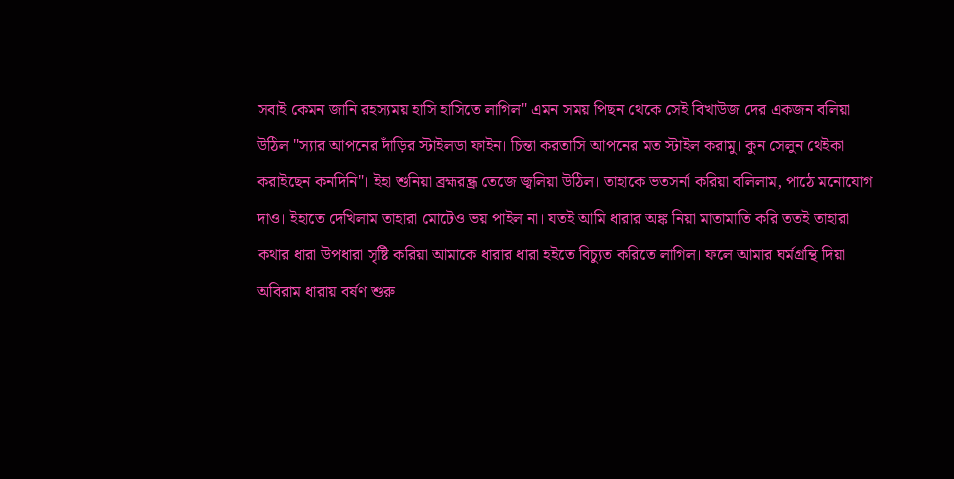সবাই কেমন জানি রহস্যময় হাসি হাসিতে লাগিল" এমন সময় পিছন থেকে সেই বিখাউজ দের একজন বলিয়া উঠিল "স্যার আপনের দাঁড়ির স্টাইলডা ফাইন। চিন্তা করতাসি আপনের মত স্টাইল করামু। কুন সেলুন থেইকা করাইছেন কনদিনি"। ইহা শুনিয়া ব্রহ্মরন্ধ্র তেজে জ্বলিয়া উঠিল। তাহাকে ভতসর্না করিয়া বলিলাম, পাঠে মনোযোগ দাও। ইহাতে দেখিলাম তাহারা মোটেও ভয় পাইল না। যতই আমি ধারার অঙ্ক নিয়া মাতামাতি করি ততই তাহারা কথার ধারা উপধারা সৃষ্টি করিয়া আমাকে ধারার ধারা হইতে বিচ্যুত করিতে লাগিল। ফলে আমার ঘর্মগ্রন্থি দিয়া অবিরাম ধারায় বর্ষণ শুরু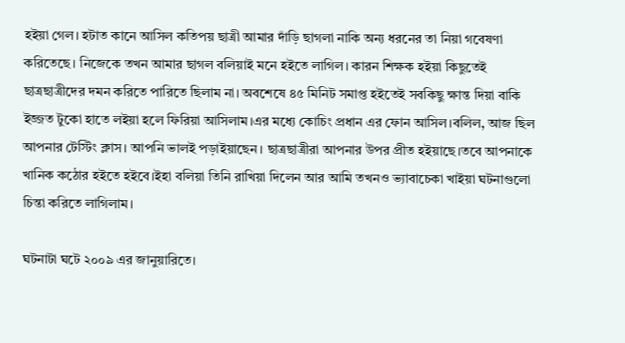হইয়া গেল। হটাত কানে আসিল কতিপয় ছাত্রী আমার দাঁড়ি ছাগলা নাকি অন্য ধরনের তা নিয়া গবেষণা করিতেছে। নিজেকে তখন আমার ছাগল বলিয়াই মনে হইতে লাগিল। কারন শিক্ষক হইয়া কিছুতেই ছাত্রছাত্রীদের দমন করিতে পারিতে ছিলাম না। অবশেষে ৪৫ মিনিট সমাপ্ত হইতেই সবকিছু ক্ষান্ত দিয়া বাকি ইজ্জত টুকো হাতে লইয়া হলে ফিরিয়া আসিলাম।এর মধ্যে কোচিং প্রধান এর ফোন আসিল।বলিল, আজ ছিল আপনার টেস্টিং ক্লাস। আপনি ভালই পড়াইয়াছেন। ছাত্রছাত্রীরা আপনার উপর প্রীত হইয়াছে।তবে আপনাকে খানিক কঠোর হইতে হইবে।ইহা বলিয়া তিনি রাখিয়া দিলেন আর আমি তখনও ভ্যাবাচেকা খাইয়া ঘটনাগুলো চিন্তা করিতে লাগিলাম।

ঘটনাটা ঘটে ২০০৯ এর জানুয়ারিতে।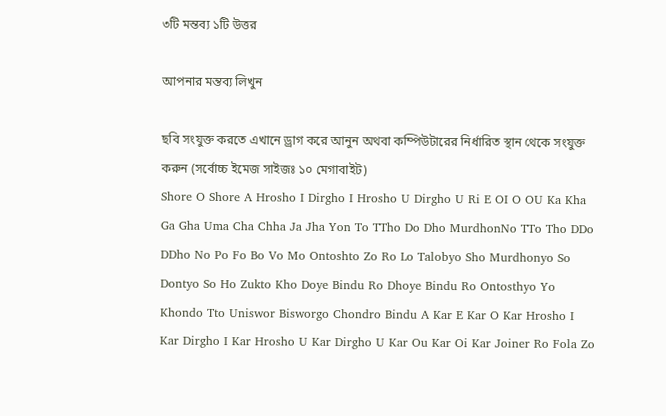৩টি মন্তব্য ১টি উত্তর

আপনার মন্তব্য লিখুন

ছবি সংযুক্ত করতে এখানে ড্রাগ করে আনুন অথবা কম্পিউটারের নির্ধারিত স্থান থেকে সংযুক্ত করুন (সর্বোচ্চ ইমেজ সাইজঃ ১০ মেগাবাইট)
Shore O Shore A Hrosho I Dirgho I Hrosho U Dirgho U Ri E OI O OU Ka Kha Ga Gha Uma Cha Chha Ja Jha Yon To TTho Do Dho MurdhonNo TTo Tho DDo DDho No Po Fo Bo Vo Mo Ontoshto Zo Ro Lo Talobyo Sho Murdhonyo So Dontyo So Ho Zukto Kho Doye Bindu Ro Dhoye Bindu Ro Ontosthyo Yo Khondo Tto Uniswor Bisworgo Chondro Bindu A Kar E Kar O Kar Hrosho I Kar Dirgho I Kar Hrosho U Kar Dirgho U Kar Ou Kar Oi Kar Joiner Ro Fola Zo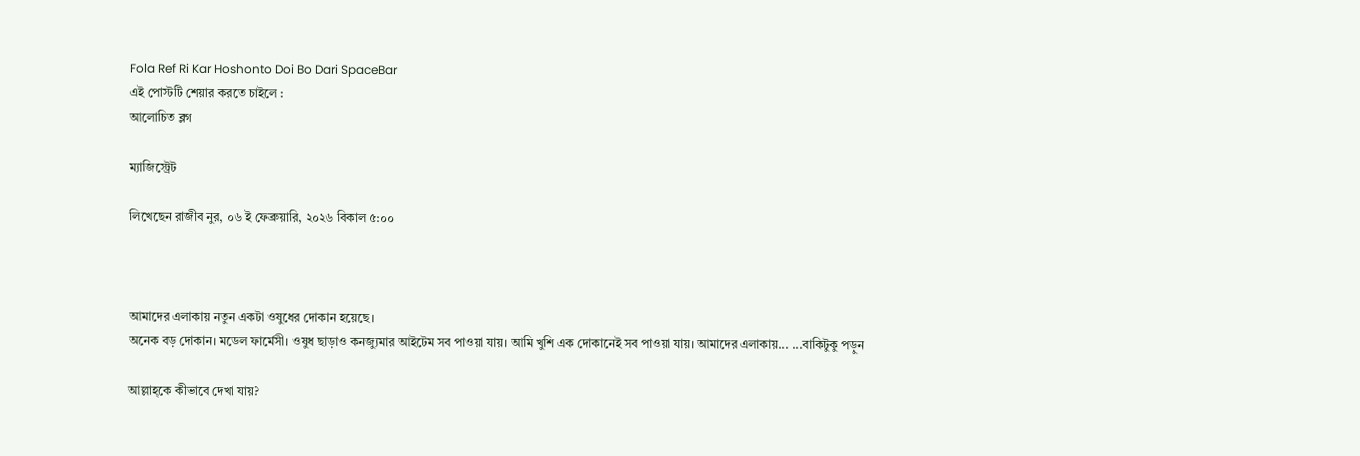Fola Ref Ri Kar Hoshonto Doi Bo Dari SpaceBar
এই পোস্টটি শেয়ার করতে চাইলে :
আলোচিত ব্লগ

ম্যাজিস্ট্রেট

লিখেছেন রাজীব নুর, ০৬ ই ফেব্রুয়ারি, ২০২৬ বিকাল ৫:০০



আমাদের এলাকায় নতুন একটা ওষুধের দোকান হয়েছে।
অনেক বড় দোকান। মডেল ফার্মেসী। ওষুধ ছাড়াও কনজ্যুমার আইটেম সব পাওয়া যায়। আমি খুশি এক দোকানেই সব পাওয়া যায়। আমাদের এলাকায়... ...বাকিটুকু পড়ুন

আল্লাহ্‌কে কীভাবে দেখা যায়?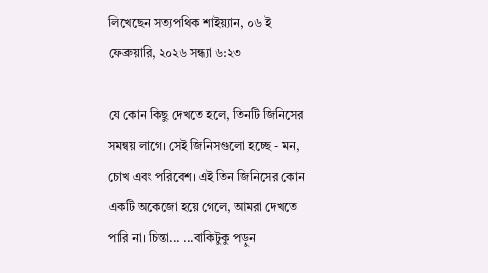লিখেছেন সত্যপথিক শাইয়্যান, ০৬ ই ফেব্রুয়ারি, ২০২৬ সন্ধ্যা ৬:২৩

যে কোন কিছু দেখতে হলে, তিনটি জিনিসের সমন্বয় লাগে। সেই জিনিসগুলো হচ্ছে - মন, চোখ এবং পরিবেশ। এই তিন জিনিসের কোন একটি অকেজো হয়ে গেলে, আমরা দেখতে পারি না। চিন্তা... ...বাকিটুকু পড়ুন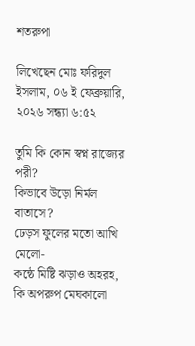শতরুপা

লিখেছেন মোঃ ফরিদুল ইসলাম, ০৬ ই ফেব্রুয়ারি, ২০২৬ সন্ধ্যা ৬:৫২

তুমি কি কোন স্বপ্ন রাজ্যের পরী?
কিভাবে উড়ো নির্মল বাতাসে?
ঢেড়স ফুলের মতো আখি মেলো-
কন্ঠে মিষ্টি ঝড়াও অহরহ,
কি অপরুপ মেঘকালো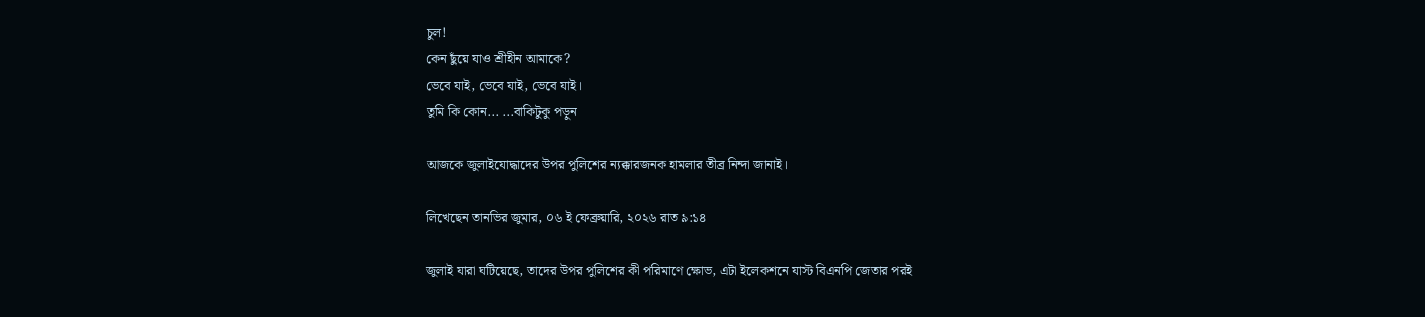চুল!
কেন ছুঁয়ে যাও শ্রীহীন আমাকে?
ভেবে যাই, ভেবে যাই, ভেবে যাই।
তুমি কি কোন... ...বাকিটুকু পড়ুন

আজকে জুলাইযোদ্ধাদের উপর পুলিশের ন্যক্কারজনক হামলার তীব্র নিন্দা জানাই।

লিখেছেন তানভির জুমার, ০৬ ই ফেব্রুয়ারি, ২০২৬ রাত ৯:১৪

জুলাই যারা ঘটিয়েছে, তাদের উপর পুলিশের কী পরিমাণে ক্ষোভ, এটা ইলেকশনে যাস্ট বিএনপি জেতার পরই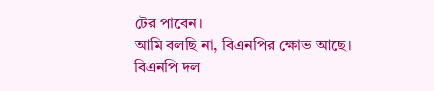টের পাবেন।
আমি বলছি না, বিএনপির ক্ষোভ আছে।
বিএনপি দল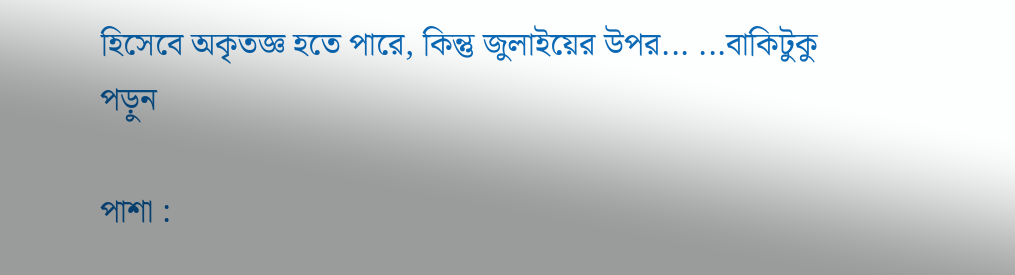হিসেবে অকৃতজ্ঞ হতে পারে, কিন্তু জুলাইয়ের উপর... ...বাকিটুকু পড়ুন

পাশা :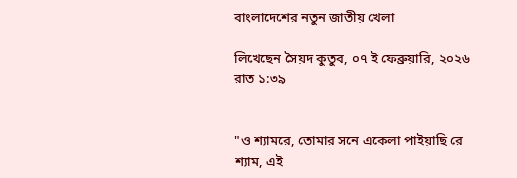বাংলাদেশের নতুন জাতীয় খেলা

লিখেছেন সৈয়দ কুতুব, ০৭ ই ফেব্রুয়ারি, ২০২৬ রাত ১:৩৯


"ও শ্যামরে, তোমার সনে একেলা পাইয়াছি রে শ্যাম, এই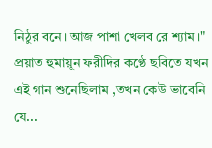নিঠুর বনে। আজ পাশা খেলব রে শ্যাম।" প্রয়াত হুমায়ূন ফরীদির কণ্ঠে ছবিতে যখন এই গান শুনেছিলাম ,তখন কেউ ভাবেনি যে...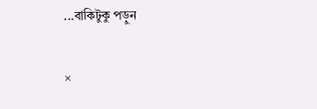...বাকিটুকু পড়ুন

×